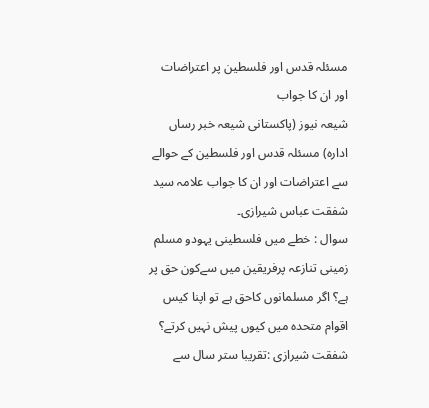مسئلہ قدس اور فلسطین پر اعتراضات اور ان کا جواب
شیعہ نیوز (پاکستانی شیعہ خبر رساں ادارہ) مسئلہ قدس اور فلسطین کے حوالے سے اعتراضات اور ان کا جواب علامہ سید شفقت عباس شیرازی۔
سوال : خطے میں فلسطینی یہودو مسلم زمینی تنازعہ پرفریقین میں سےکون حق پر ہے؟ اگر مسلمانوں کاحق ہے تو اپنا کیس اقوام متحدہ میں کیوں پیش نہیں کرتے؟
شفقت شیرازی :تقریبا ستر سال سے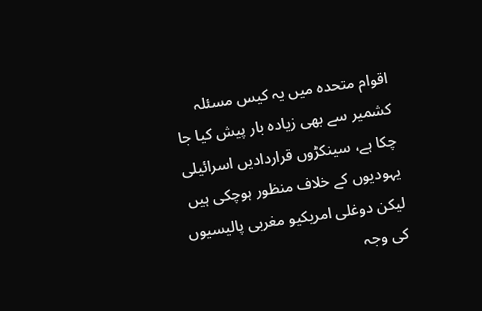اقوام متحدہ میں یہ کیس مسئلہ کشمیر سے بھی زیادہ بار پیش کیا جا چکا ہے، سینکڑوں قراردادیں اسرائیلی یہودیوں کے خلاف منظور ہوچکی ہیں لیکن دوغلی امریکیو مغربی پالیسیوں کی وجہ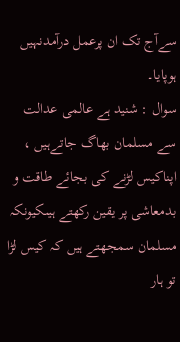سےآج تک ان پرعمل درآمدنہیں ہوپایا۔
سوال : شنید ہے عالمی عدالت سے مسلمان بھاگ جاتےہیں ، اپناکیس لڑنے کی بجائے طاقت و بدمعاشی پر یقین رکھتے ہیںکیونکہ مسلمان سمجھتے ہیں کہ کیس لڑا تو ہار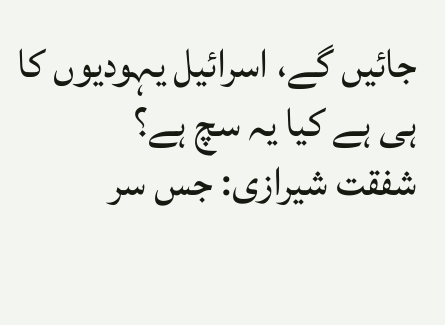جائیں گے، اسرائیل یہودیوں کا ہی ہے کیا یہ سچ ہے؟
شفقت شیرازی: جس سر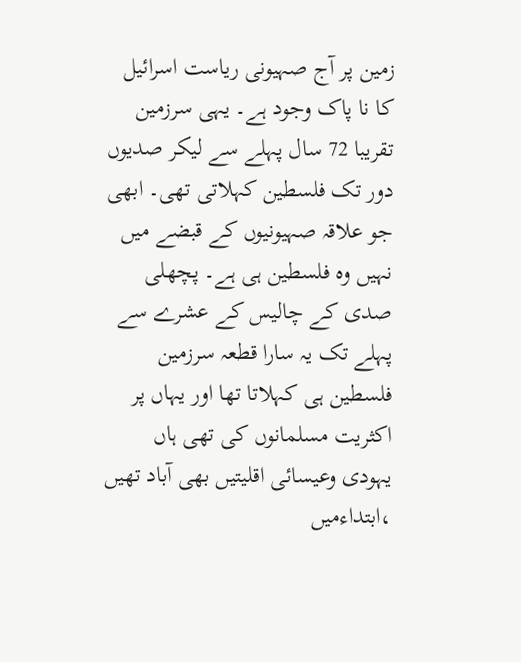زمین پر آج صہیونی ریاست اسرائیل کا نا پاک وجود ہے۔ یہی سرزمین تقریبا 72 سال پہلے سے لیکر صدیوں دور تک فلسطین کہلاتی تھی۔ ابھی جو علاقہ صہیونیوں کے قبضے میں نہیں وہ فلسطین ہی ہے۔ پچھلی صدی کے چالیس کے عشرے سے پہلے تک یہ سارا قطعہ سرزمین فلسطین ہی کہلاتا تھا اور یہاں پر اکثریت مسلمانوں کی تھی ہاں یہودی وعیسائی اقلیتیں بھی آباد تھیں ،ابتداءمیں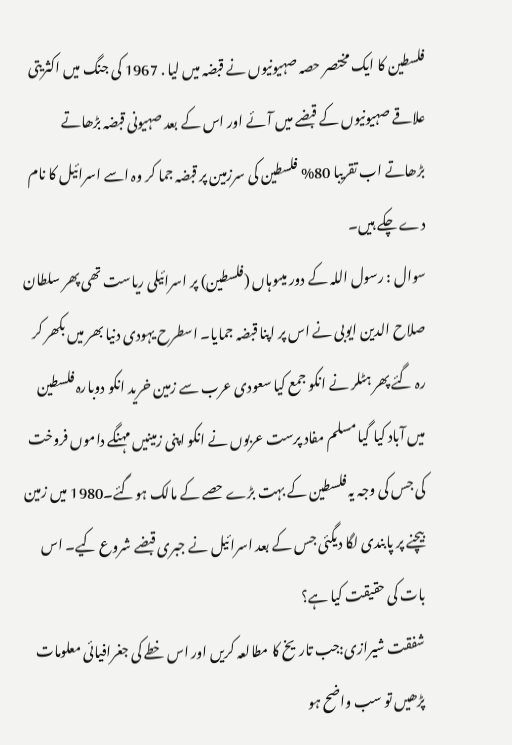فلسطین کا ایک مختصر حصہ صہیونیوں نے قبضہ میں لیا . 1967 کی جنگ میں اکثریتی علاقے صہیونیوں کے قبضے میں آئے اور اس کے بعد صہیونی قبضہ بڑھاتے بڑھاتے اب تقریبا 80% فلسطین کی سرزمین پر قبضہ جما کر وہ اسے اسرائیل کا نام دے چکے ہیں۔
سوال : رسول اللہ کے دور میںوہاں (فلسطین) پر اسرائیلی ریاست تھی پھر سلطان صلاح الدین ایوبی نے اس پر اپنا قبضہ جمایا۔ اسطرح یہودی دنیا بھر میں بکھر کر رہ گئے پھر ہٹلر نے انکو جمع کیا سعودی عرب سے زمین خرید انکو دوبارہ فلسطین میں آباد کیا گیا مسلم مفاد پرست عربوں نے انکو اپنی زمینیں مہنگے داموں فروخت کی جس کی وجہ یہ فلسطین کے بہت بڑے حصے کے مالک ہوگئے۔1980 میں زمین بیچنے پر پابندی لگا دیگئی جس کے بعد اسرائیل نے جبری قبضے شروع کیے۔ اس بات کی حقیقت کیا ہے؟
شفقت شیرازی:جب تاریخ کا مطالعہ کریں اور اس خطے کی جغرافیائی معلومات پڑھیں تو سب واضح ہو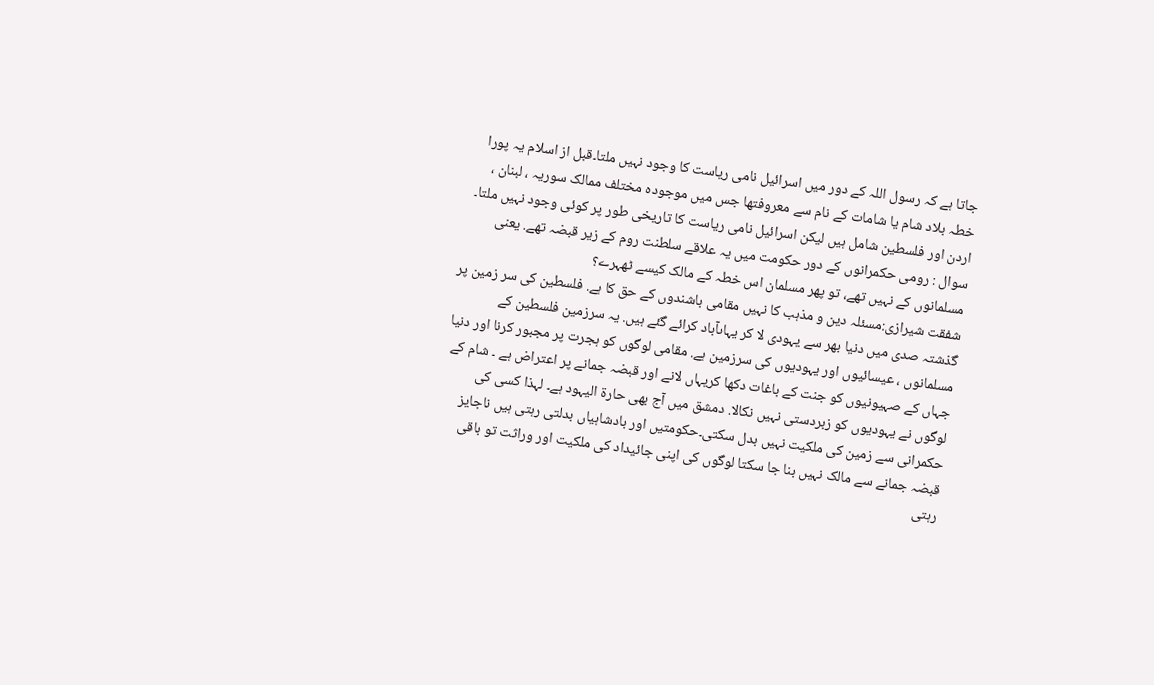جاتا ہے کہ رسول اللہ کے دور میں اسرائیل نامی ریاست کا وجود نہیں ملتا۔قبل از اسلام یہ پورا خطہ بلاد شام یا شامات کے نام سے معروفتھا جس میں موجودہ مختلف ممالک سوریہ ، لبنان ، اردن اور فلسطین شامل ہیں لیکن اسرائیل نامی ریاست کا تاریخی طور پر کوئی وجود نہیں ملتا۔
سوال : رومی حکمرانوں کے دور حکومت میں یہ علاقے سلطنت روم کے زیر قبضہ تھے. یعنی مسلمانوں کے نہیں تھے، تو پھر مسلمان اس خطہ کے مالک کیسے ٹھہرے؟
شفقت شیرازی:مسئلہ دین و مذہب کا نہیں مقامی باشندوں کے حق کا ہے. فلسطین کی سر زمین پر گذشتہ صدی میں دنیا بھر سے یہودی لا کر یہاںآباد کرائے گئے ہیں. یہ سرزمین فلسطین کے مسلمانوں ، عیسائیوں اور یہودیوں کی سرزمین ہے. مقامی لوگوں کو ہجرت پر مجبور کرنا اور دنیا جہاں کے صہیونیوں کو جنت کے باغات دکھا کریہاں لانے اور قبضہ جمانے پر اعتراض ہے ۔ شام کے لوگوں نے یہودیوں کو زبردستی نہیں نکالا. دمشق میں آج بھی حارۃ الیہود ہے۔ لہذا کسی کی حکمرانی سے زمین کی ملکیت نہیں بدل سکتی۔حکومتیں اور بادشاہیاں بدلتی رہتی ہیں ناجایز قبضہ جمانے سے مالک نہیں بنا جا سکتا لوگوں کی اپنی جائیداد کی ملکیت اور وراثت تو باقی رہتی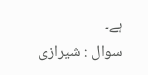ہے۔
سوال : شیرازی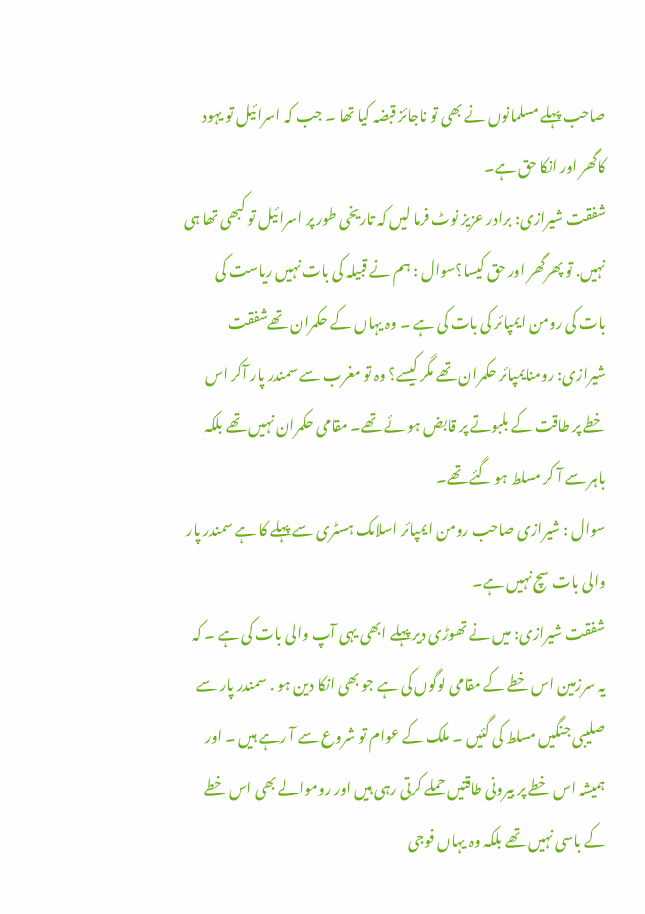صاحب پہلے مسلمانوں نے بھی تو ناجائز قبضہ کیا تھا ۔ جب کہ اسرائیل تو یہود کاگھر اور انکا حق ہے۔
شفقت شیرازی: برادر عزیز نوٹ فرما لیں کہ تاریخی طور پر اسرائیل تو کبھی تھا ہی نہیں. تو پھرگھر اور حق کیسا؟سوال : ہم نے قبیلہ کی بات نہیں ریاست کی بات کی رومن ایمپائر کی بات کی ہے ۔ وہ یہاں کے حکمران تھےشفقت شیرازی: رومنایمپائر حکمران تھے مگر کیسے؟ وہ تو مغرب سے سمندر پار آکر اس خطے پر طاقت کے بلبوتے پر قابض ہو ئے تھے۔ مقامی حکمران نہیں تھے بلکہ باہر سے آ کر مسلط ہو گئے تھے۔
سوال : شیرازی صاحب رومن ایمپائر اسلامک ہسٹری سے پہلے کا ہے سمندر پار والی بات سچ نہیں ہے۔
شفقت شیرازی: میں نے تھوڑی دیر پہلے ابھی یہی آپ والی بات کی ہے ۔ کہ یہ سرزمین اس خطے کے مقامی لوگوں کی ہے جو بھی انکا دین ہو . سمندر پار سے صلیبی جنگیں مسلط کی گئیں ۔ ملک کے عوام تو شروع سے آ رہے ہیں ۔ اور ہمیشہ اس خطے پر بیرونی طاقتیں حملے کرتی رہی ہیں اور روموالے بھی اس خطے کے باسی نہیں تھے بلکہ وہ یہاں فوجی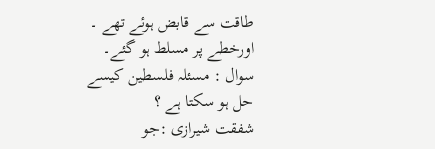طاقت سے قابض ہوئے تھے ۔ اورخطے پر مسلط ہو گئے۔
سوال : مسئلہ فلسطین کیسے حل ہو سکتا ہے ؟
شفقت شیرازی :جو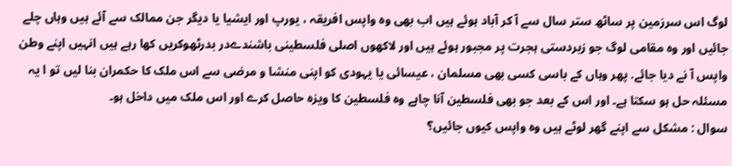لوگ اس سرزمین پر ساٹھ ستر سال سے آ کر آباد ہوئے ہیں اب بھی وہ واپس افریقہ ، یورپ اور ایشیا یا دیگر جن ممالک سے آئے ہیں وہاں چلے جائیں اور وہ مقامی لوگ جو زبردستی ہجرت پر مجبور ہوئے ہیں اور لاکھوں اصلی فلسطینی باشندےدر بدرٹھوکریں کھا رہے ہیں انہیں اپنے وطن واپس آ نے دیا جائے. پھر وہاں کے باسی کسی بھی مسلمان ، عیسائی یا یہودی کو اپنی منشا و مرضی سے اس ملک کا حکمران بنا لیں تو ا یہ مسئلہ حل ہو سکتا ہے۔ اور اس کے بعد جو بھی فلسطین آنا چاہے وہ فلسطین کا ویزہ حاصل کرے اور اس ملک میں داخل ہو۔
سوال : مشکل سے اپنے گھر لوٹے ہیں وہ واپس کیوں جائیں؟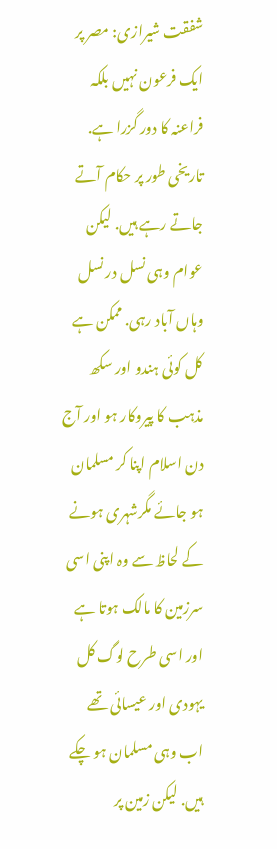شفقت شیرازی: مصر پر ایک فرعون نہیں بلکہ فراعنہ کا دور گزرا ہے. تاریخی طور پر حکام آتے جاتے رہے ہیں. لیکن عوام وہی نسل در نسل وہاں آباد رہی. ممکن ہے کل کوئی ہندو اور سکھ مذہب کا پیروکار ہو اور آج دن اسلام اپنا کر مسلمان ہو جائے مگرشہری ہونے کے لحاظ سے وہ اپنی اسی سرزمین کا مالک ہوتا ہے اور اسی طرح لوگ کل یہودی اور عیسائی تھے اب وہی مسلمان ہو چکے ہیں. لیکن زمین پر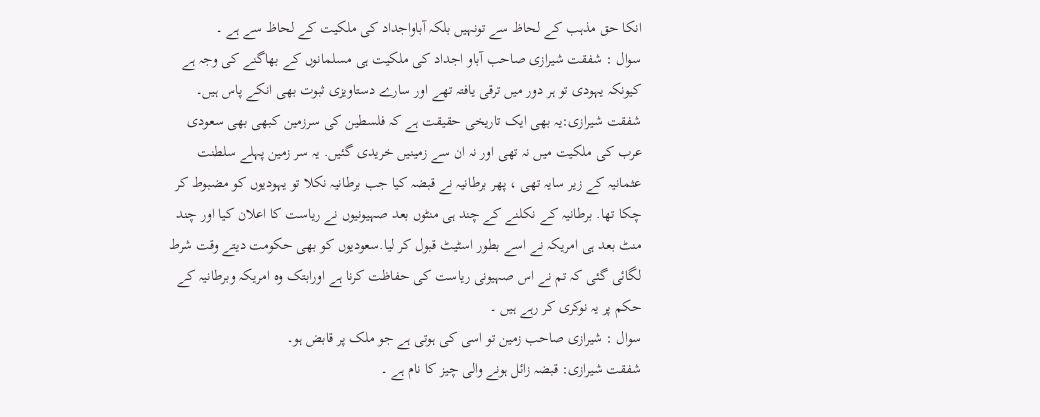انکا حق مذہب کے لحاظ سے تونہیں بلکہ آباواجداد کی ملکیت کے لحاظ سے ہے ۔
سوال : شفقت شیرازی صاحب آباو اجداد کی ملکیت ہی مسلمانوں کے بھاگنے کی وجہ ہے کیونکہ یہودی تو ہر دور میں ترقی یافتہ تھے اور سارے دستاویزی ثبوت بھی انکے پاس ہیں۔
شفقت شیرازی:یہ بھی ایک تاریخی حقیقت ہے کہ فلسطین کی سرزمین کبھی بھی سعودی عرب کی ملکیت میں نہ تھی اور نہ ان سے زمینیں خریدی گئیں. یہ سر زمین پہلے سلطنت عثمانیہ کے زیر سایہ تھی ، پھر برطانیہ نے قبضہ کیا جب برطانیہ نکلا تو یہودیوں کو مضبوط کر چکا تھا. برطانیہ کے نکلنے کے چند ہی منٹوں بعد صہیونیوں نے ریاست کا اعلان کیا اور چند منٹ بعد ہی امریکہ نے اسے بطور اسٹیٹ قبول کر لیا.سعودیوں کو بھی حکومت دیتے وقت شرط لگائی گئی کہ تم نے اس صہیونی ریاست کی حفاظت کرنا ہے اورابتک وہ امریکہ وبرطانیہ کے حکم پر یہ نوکری کر رہے ہیں ۔
سوال : شیرازی صاحب زمین تو اسی کی ہوتی ہے جو ملک پر قابض ہو۔
شفقت شیرازی: قبضہ زائل ہونے والی چیز کا نام ہے ۔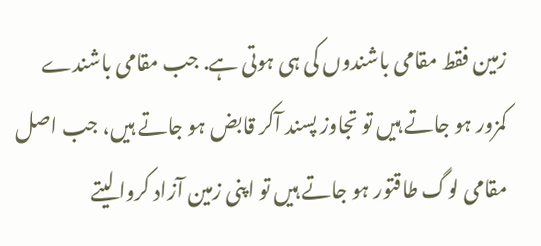زمین فقط مقامی باشندوں کی ہی ہوتی ہے. جب مقامی باشندے کمزور ہو جاتے ہیں تو تجاوز پسند آکر قابض ہو جاتے ہیں، جب اصل مقامی لوگ طاقتور ہو جاتے ہیں تو اپنی زمین آزاد کروا لیتے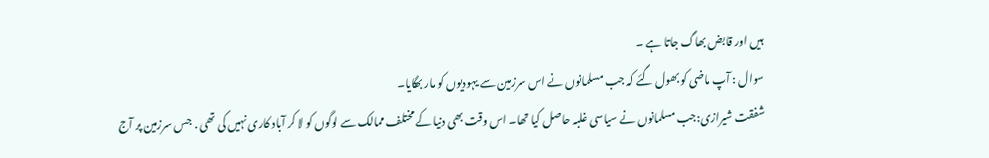ہیں اور قابض بھاگ جاتا ہے ۔
سوال : آپ ماضی کو بھول گئے کہ جب مسلمانوں نے اس سرزمین سے یہودیوں کو مار بھگایا۔
شفقت شیرازی:جب مسلمانوں نے سیاسی غلبہ حاصل کیا تھا۔ اس وقت بھی دنیا کے مختلف ممالک سے لوگوں کو لا کر آباد کاری نہیں کی تھی . جس سرزمین پر آج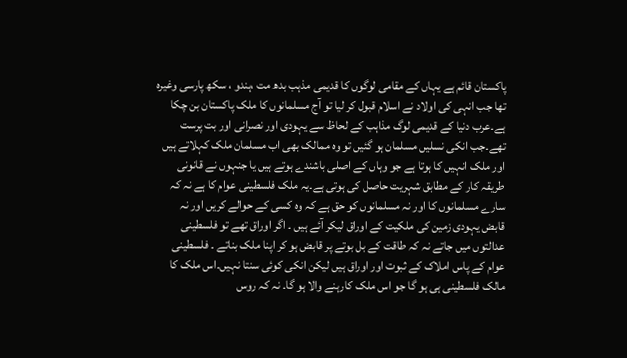پاکستان قائم ہے یہاں کے مقامی لوگوں کا قدیمی مذہب بدھ مت ،ہندو ، سکھ پارسی وغیرہ تھا جب انہی کی اولاد نے اسلام قبول کر لیا تو آج مسلمانوں کا ملک پاکستان بن چکا ہے۔عرب دنیا کے قدیمی لوگ مذاہب کے لحاظ سے یہودی اور نصرانی اور بت پرست تھے۔جب انکی نسلیں مسلمان ہو گئیں تو وہ ممالک بھی اب مسلمان ملک کہلاتے ہیں اور ملک انہیں کا ہوتا ہے جو وہاں کے اصلی باشندے ہوتے ہیں یا جنہوں نے قانونی طریقہ کار کے مطابق شہریت حاصل کی ہوتی ہے۔یہ ملک فلسطینی عوام کا ہے نہ کہ سارے مسلمانوں کا اور نہ مسلمانوں کو حق ہے کہ وہ کسی کے حوالے کریں اور نہ قابض یہودی زمین کی ملکیت کے اوراق لیکر آئے ہیں ۔ اگر اوراق تھے تو فلسطینی عدالتوں میں جاتے نہ کہ طاقت کے بل بوتے پر قابض ہو کر اپنا ملک بناتے ۔ فلسطینی عوام کے پاس املاک کے ثبوت اور اوراق ہیں لیکن انکی کوئی سنتا نہیں۔اس ملک کا مالک فلسطینی ہی ہو گا جو اس ملک کارہنے والا ہو گا۔ نہ کہ روس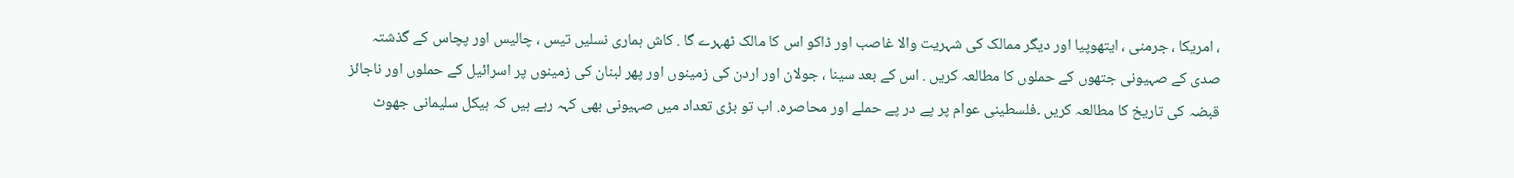، امریکا ، جرمنی ، ایتھوپیا اور دیگر ممالک کی شہریت والا غاصب اور ڈاکو اس کا مالک ٹھہرے گا . کاش ہماری نسلیں تیس ، چالیس اور پچاس کے گذشتہ صدی کے صہیونی جتھوں کے حملوں کا مطالعہ کریں . اس کے بعد سینا ، جولان اور اردن کی زمینوں اور پھر لبنان کی زمینوں پر اسرائیل کے حملوں اور ناجائز قبضہ کی تاریخ کا مطالعہ کریں ۔فلسطینی عوام پر پے در پے حملے اور محاصرہ. اب تو بڑی تعداد میں صہیونی بھی کہہ رہے ہیں کہ ہیکل سلیمانی جھوٹ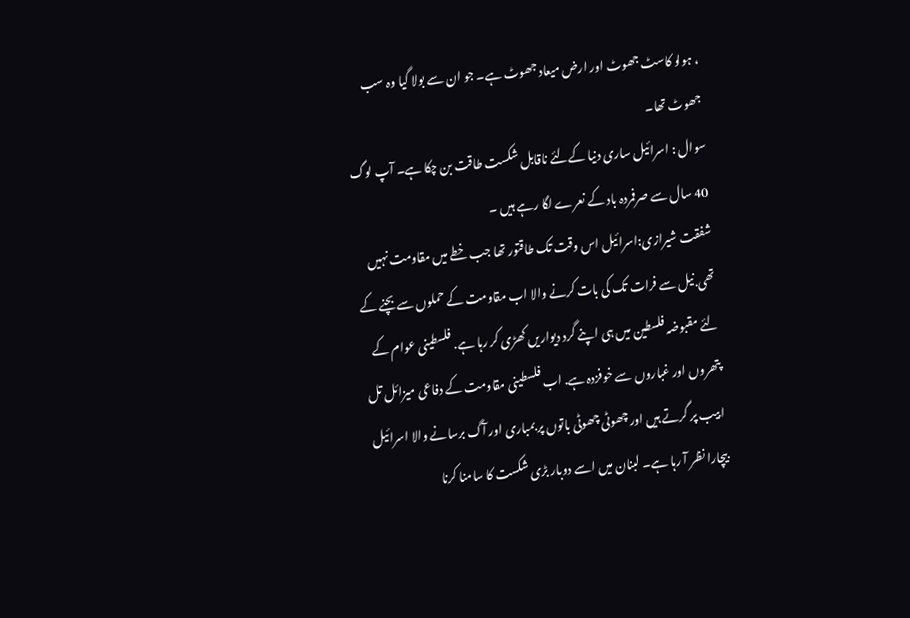، ہولو کاسٹ جھوٹ اور ارض میعاد جھوٹ ہے۔ جو ان سے بولا گیا وہ سب جھوٹ تھا۔
سوال : اسرائیل ساری دنیا کےلئے ناقابل شکست طاقت بن چکا ہے۔ آپ لوگ 40 سال سے صرفمردہ باد کے نعرے لگا رہے ہیں ۔
شفقت شیرازی:اسرائیل اس وقت تک طاقتور تھا جب خطے میں مقاومت نہیں تھی.نیل سے فرات تک کی بات کرنے والا اب مقاومت کے حملوں سے بچنے کے لئے مقبوضہ فلسطین میں ہی اپنے گرد دیواریں کھڑی کر رہا ہے. فلسطینی عوام کے پتھروں اور غباروں سے خوفزدہ ہے. اب فلسطینی مقاومت کے دفاعی میزائل تل ابیب پر گرتے ہیں اور چھوٹی چھوٹی باتوں پر بمباری اور آگ برسانے والا اسرائیل بیچارا نظر آ رہا ہے۔ لبنان میں اسے دوبار بڑی شکست کا سامنا کرنا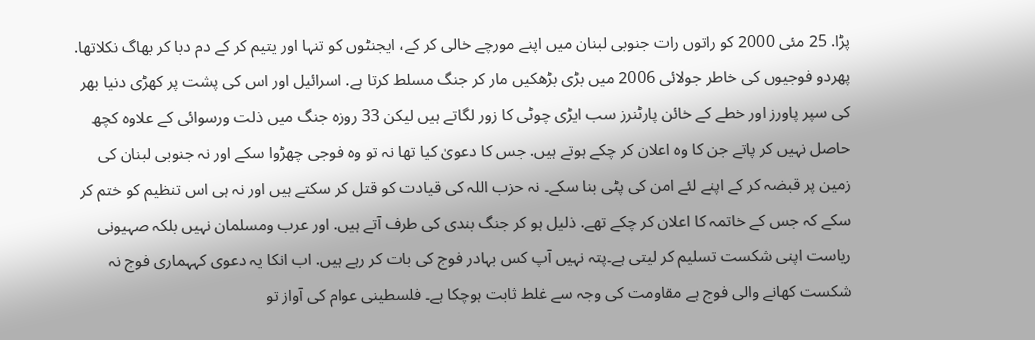پڑا. 25 مئی 2000 کو راتوں رات جنوبی لبنان میں اپنے مورچے خالی کر کے، ایجنٹوں کو تنہا اور یتیم کر کے دم دبا کر بھاگ نکلاتھا. پھردو فوجیوں کی خاطر جولائی 2006 میں بڑی بڑھکیں مار کر جنگ مسلط کرتا ہے. اسرائیل اور اس کی پشت پر کھڑی دنیا بھر کی سپر پاورز اور خطے کے خائن پارٹنرز سب ایڑی چوٹی کا زور لگاتے ہیں لیکن 33 روزہ جنگ میں ذلت ورسوائی کے علاوہ کچھ حاصل نہیں کر پاتے جن کا وہ اعلان کر چکے ہوتے ہیں. جس کا دعویٰ کیا تھا نہ تو وہ فوجی چھڑوا سکے اور نہ جنوبی لبنان کی زمین پر قبضہ کر کے اپنے لئے امن کی پٹی بنا سکے۔ نہ حزب اللہ کی قیادت کو قتل کر سکتے ہیں اور نہ ہی اس تنظیم کو ختم کر سکے کہ جس کے خاتمہ کا اعلان کر چکے تھے. ذلیل ہو کر جنگ بندی کی طرف آتے ہیں. اور عرب ومسلمان نہیں بلکہ صہیونی ریاست اپنی شکست تسلیم کر لیتی ہے۔پتہ نہیں آپ کس بہادر فوج کی بات کر رہے ہیں. اب انکا یہ دعوی کہہماری فوج نہ شکست کھانے والی فوج ہے مقاومت کی وجہ سے غلط ثابت ہوچکا ہے۔ فلسطینی عوام کی آواز تو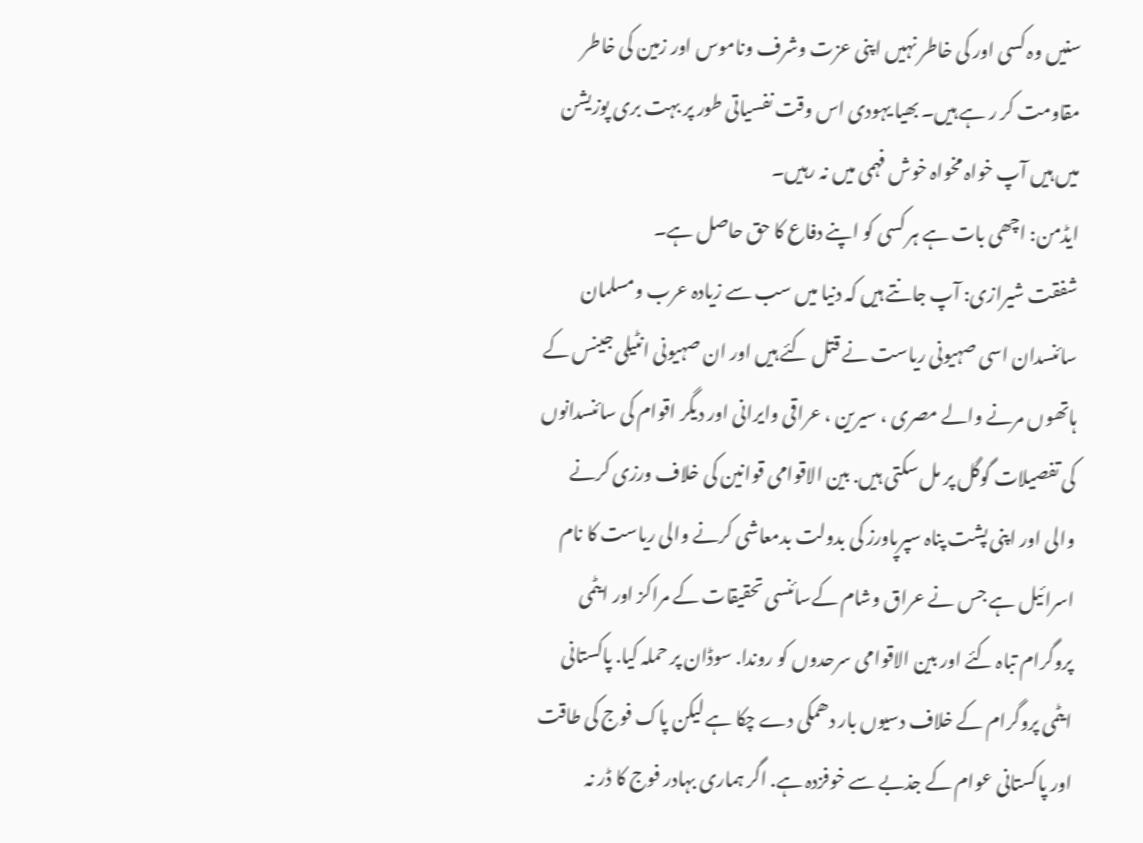سنیں وہ کسی اور کی خاطر نہیں اپنی عزت وشرف وناموس اور زمین کی خاطر مقاومت کر ر ہے ہیں۔ بھیا یہودی اس وقت نفسیاتی طور پر بہت بری پوزیشن میں ہیں آپ خواہ مخواہ خوش فہمی میں نہ رہیں۔
ايڈمن: اچھی بات ہے ہر کسی کو اپنے دفاع کا حق حاصل ہے۔
شفقت شیرازی: آپ جانتے ہیں کہ دنیا میں سب سے زیادہ عرب ومسلمان سائنسدان اسی صہیونی ریاست نے قتل کئے ہیں اور ان صہیونی انٹیلی جینس کے ہاتھوں مرنے والے مصری ، سیرین ، عراقی وایرانی اور دیگر اقوام کی سائنسدانوں کی تفصیلات گوگل پر مل سکتی ہیں. بین الاقوامی قوانین کی خلاف ورزی کرنے والی اور اپنی پشت پناہ سپرپاورز کی بدولت بدمعاشی کرنے والی ریاست کا نام اسرائیل ہے جس نے عراق وشام کےسائنسی تحقیقات کے مراکز اور ایٹمی پروگرام تباہ کئے اور بین الاقوامی سرحدوں کو روندا. سوڈان پر حملہ کیا. پاکستانی ایٹمی پروگرام کے خلاف دسیوں بار دھمکی دے چکا ہے لیکن پاک فوج کی طاقت اور پاکستانی عوام کے جذبے سے خوفزدہ ہے. اگر ہماری بہادر فوج کا ڈر نہ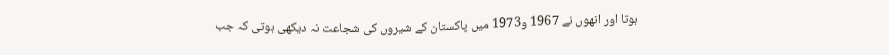ہوتا اور انھوں نے 1967 و1973 میں پاکستان کے شیروں کی شجاعت نہ دیکھی ہوتی کہ جب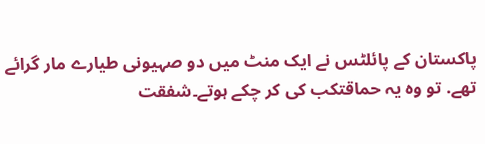پاکستان کے پائلٹس نے ایک منٹ میں دو صہیونی طیارے مار گرائے تھے. تو وہ یہ حماقتکب کی کر چکے ہوتے۔شفقت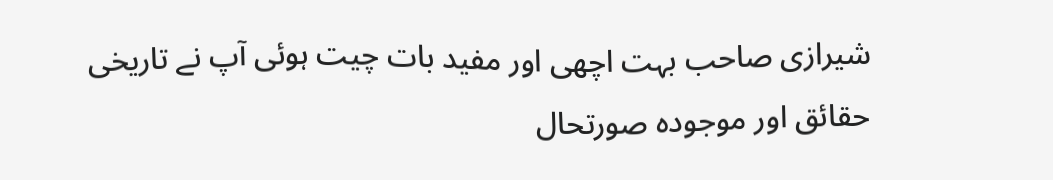شیرازی صاحب بہت اچھی اور مفید بات چیت ہوئی آپ نے تاریخی حقائق اور موجودہ صورتحال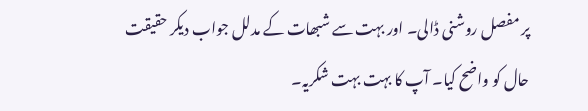پر مفصل روشنی ڈالی۔ اور بہت سے شبھات کے مدلل جواب دیکر حقیقت حال کو واضح کیا۔ آپ کا بہت بہت شکریہ۔